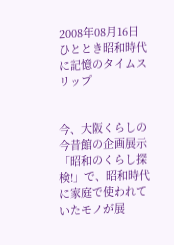2008年08月16日
ひととき昭和時代に記憶のタイムスリップ


今、大阪くらしの今昔館の企画展示「昭和のくらし探検!」で、昭和時代に家庭で使われていたモノが展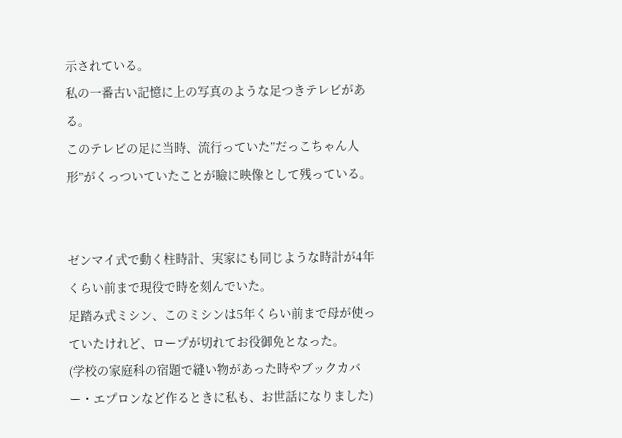示されている。
私の一番古い記憶に上の写真のような足つきテレビがある。
このテレビの足に当時、流行っていた”だっこちゃん人形”がくっついていたことが瞼に映像として残っている。


ゼンマイ式で動く柱時計、実家にも同じような時計が4年くらい前まで現役で時を刻んでいた。
足踏み式ミシン、このミシンは5年くらい前まで母が使っていたけれど、ロープが切れてお役御免となった。
(学校の家庭科の宿題で縫い物があった時やブックカバー・エプロンなど作るときに私も、お世話になりました)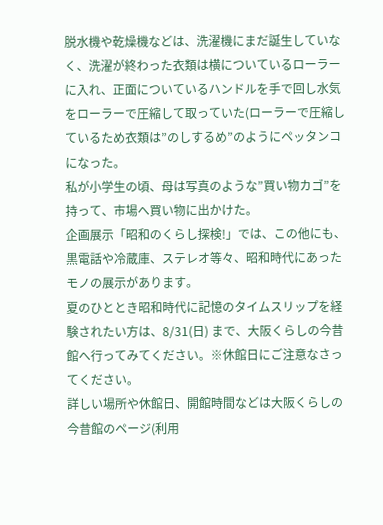脱水機や乾燥機などは、洗濯機にまだ誕生していなく、洗濯が終わった衣類は横についているローラーに入れ、正面についているハンドルを手で回し水気をローラーで圧縮して取っていた(ローラーで圧縮しているため衣類は”のしするめ”のようにペッタンコになった。
私が小学生の頃、母は写真のような”買い物カゴ”を持って、市場へ買い物に出かけた。
企画展示「昭和のくらし探検!」では、この他にも、黒電話や冷蔵庫、ステレオ等々、昭和時代にあったモノの展示があります。
夏のひととき昭和時代に記憶のタイムスリップを経験されたい方は、8/31(日) まで、大阪くらしの今昔館へ行ってみてください。※休館日にご注意なさってください。
詳しい場所や休館日、開館時間などは大阪くらしの今昔館のページ(利用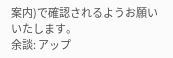案内)で確認されるようお願いいたします。
余談: アップ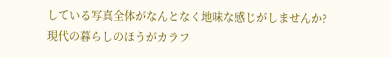している写真全体がなんとなく地味な感じがしませんか?
現代の暮らしのほうがカラフ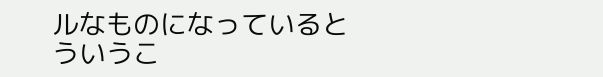ルなものになっているとういうこ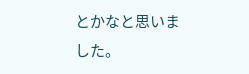とかなと思いました。